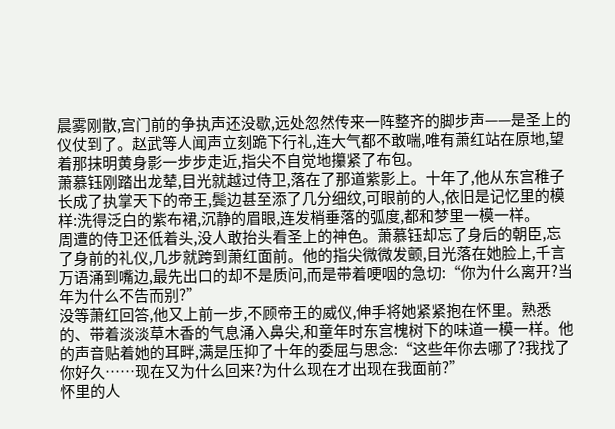晨雾刚散,宫门前的争执声还没歇,远处忽然传来一阵整齐的脚步声——是圣上的仪仗到了。赵武等人闻声立刻跪下行礼,连大气都不敢喘,唯有萧红站在原地,望着那抹明黄身影一步步走近,指尖不自觉地攥紧了布包。
萧慕钰刚踏出龙辇,目光就越过侍卫,落在了那道紫影上。十年了,他从东宫稚子长成了执掌天下的帝王,鬓边甚至添了几分细纹,可眼前的人,依旧是记忆里的模样:洗得泛白的紫布裙,沉静的眉眼,连发梢垂落的弧度,都和梦里一模一样。
周遭的侍卫还低着头,没人敢抬头看圣上的神色。萧慕钰却忘了身后的朝臣,忘了身前的礼仪,几步就跨到萧红面前。他的指尖微微发颤,目光落在她脸上,千言万语涌到嘴边,最先出口的却不是质问,而是带着哽咽的急切:“你为什么离开?当年为什么不告而别?”
没等萧红回答,他又上前一步,不顾帝王的威仪,伸手将她紧紧抱在怀里。熟悉的、带着淡淡草木香的气息涌入鼻尖,和童年时东宫槐树下的味道一模一样。他的声音贴着她的耳畔,满是压抑了十年的委屈与思念:“这些年你去哪了?我找了你好久……现在又为什么回来?为什么现在才出现在我面前?”
怀里的人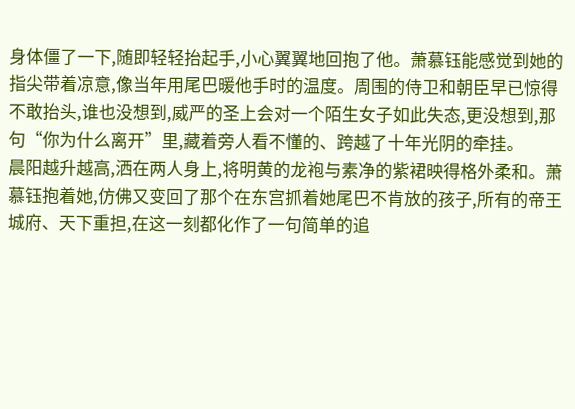身体僵了一下,随即轻轻抬起手,小心翼翼地回抱了他。萧慕钰能感觉到她的指尖带着凉意,像当年用尾巴暖他手时的温度。周围的侍卫和朝臣早已惊得不敢抬头,谁也没想到,威严的圣上会对一个陌生女子如此失态,更没想到,那句“你为什么离开”里,藏着旁人看不懂的、跨越了十年光阴的牵挂。
晨阳越升越高,洒在两人身上,将明黄的龙袍与素净的紫裙映得格外柔和。萧慕钰抱着她,仿佛又变回了那个在东宫抓着她尾巴不肯放的孩子,所有的帝王城府、天下重担,在这一刻都化作了一句简单的追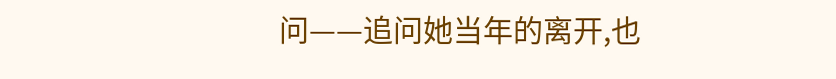问——追问她当年的离开,也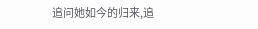追问她如今的归来,追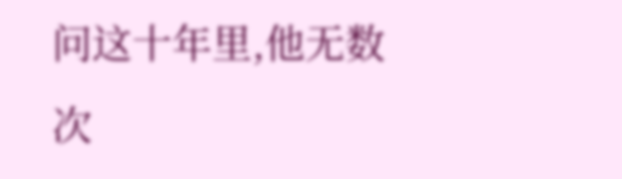问这十年里,他无数次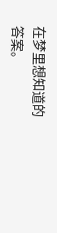在梦里想知道的答案。